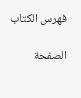فهرس الكتاب

الصفحة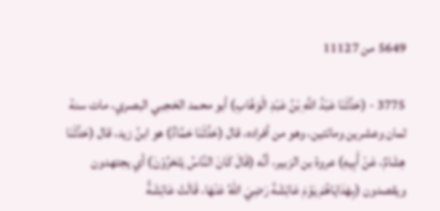5649 من 11127

3775 - (حَدَّثَنَا عَبْدُ اللَّهِ بْنُ عَبْدِ الْوَهَّابِ) أبو محمد الحَجبي البصري، مات سنة ثمان وعشرين ومائتين، وهو من أفراده، قال (حَدَّثَنَا حَمَّادٌ) هو ابنُ زيد، قال (حَدَّثَنَا هِشَامٌ، عَنْ أَبِيهِ) عروة بن الزبير، أنَّه (قَالَ كَانَ النَّاسُ يَتَحَرَّوْنَ) أي يجتهدون ويقصدون (بِهَدَايَاهُمْ يَوْمَ عَائِشَةَ رَضِيَ اللهُ عَنْهَا، قَالَتْ عَائِشَةُ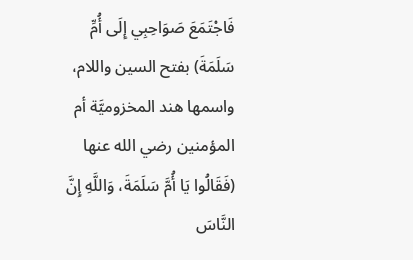فَاجْتَمَعَ صَوَاحِبِي إِلَى أُمِّ سَلَمَةَ) بفتح السين واللام، واسمها هند المخزوميَّة أم المؤمنين رضي الله عنها (فَقَالُوا يَا أُمَّ سَلَمَةَ، وَاللَّهِ إِنَّ النَّاسَ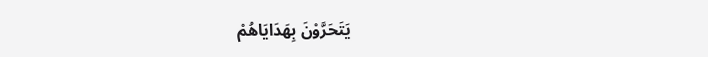يَتَحَرَّوْنَ بِهَدَايَاهُمْ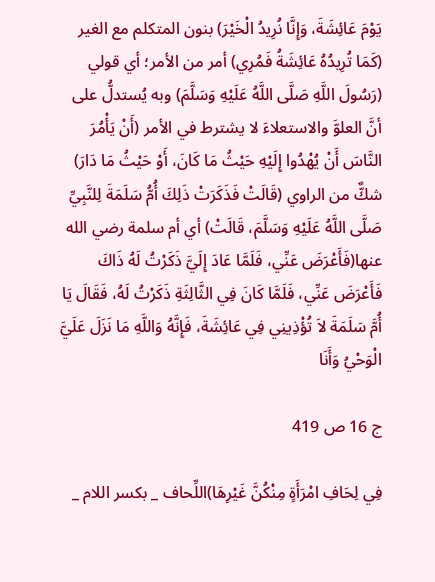يَوْمَ عَائِشَةَ، وَإِنَّا نُرِيدُ الْخَيْرَ) بنون المتكلم مع الغير (كَمَا تُرِيدُهُ عَائِشَةُ فَمُرِي) أمر من الأمر؛ أي قولي (رَسُولَ اللَّهِ صَلَّى اللَّهُ عَلَيْهِ وَسَلَّمَ) وبه يُستدلُّ على أنَّ العلوَّ والاستعلاءَ لا يشترط في الأمر (أَنْ يَأْمُرَ النَّاسَ أَنْ يُهْدُوا إِلَيْهِ حَيْثُ مَا كَانَ، أَوْ حَيْثُ مَا دَارَ) شكٌّ من الراوي (قَالَتْ فَذَكَرَتْ ذَلِكَ أُمُّ سَلَمَةَ لِلنَّبِيِّ صَلَّى اللَّهُ عَلَيْهِ وَسَلَّمَ، قَالَتْ) أي أم سلمة رضي الله عنها(فَأَعْرَضَ عَنِّي، فَلَمَّا عَادَ إِلَيَّ ذَكَرْتُ لَهُ ذَاكَ فَأَعْرَضَ عَنِّي، فَلَمَّا كَانَ فِي الثَّالِثَةِ ذَكَرْتُ لَهُ، فَقَالَ يَا أُمَّ سَلَمَةَ لاَ تُؤْذِينِي فِي عَائِشَةَ، فَإِنَّهُ وَاللَّهِ مَا نَزَلَ عَلَيَّ الْوَحْيُ وَأَنَا

ج 16 ص 419

فِي لِحَافِ امْرَأَةٍ مِنْكُنَّ غَيْرِهَا)اللِّحاف _ بكسر اللام _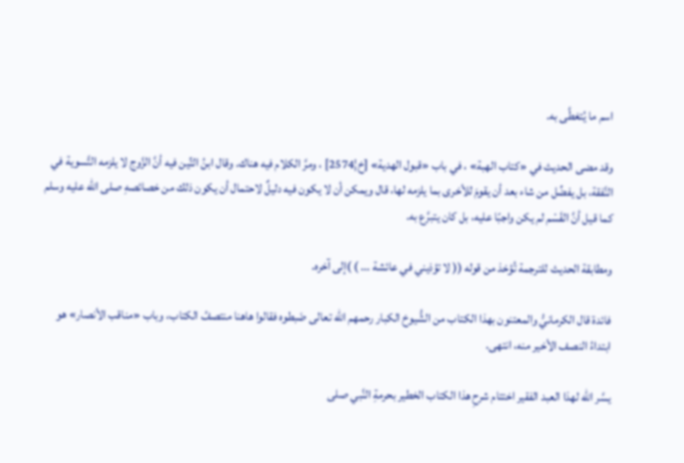اسم ما يُتغطَّى به.

وقد مضى الحديث في «كتاب الهبة» ، في باب «قبول الهدية» [خ¦2574] ، ومرَّ الكلام فيه هناك. وقال ابنُ التِّين فيه أنَّ الزَّوج لا يلزمه التَّسوية في النَّفقة، بل يفضِّل من شاء بعد أن يقومَ للأخرى بما يلزمه لها، قال ويمكن أن لا يكون فيه دليلٌ لاحتمال أن يكون ذلك من خصائصهِ صلى الله عليه وسلم كما قيل أنَّ القَسْم لم يكن واجبًا عليه، بل كان يتبرَّع به.

ومطابقة الحديث للترجمة تُؤخذ من قوله (( لا تؤذيني في عائشة ... ) )إلى آخره.

فائدة قال الكرمانيُّ والمعتنون بهذا الكتاب من الشُّيوخ الكبار رحمهم الله تعالى ضَبطوه فقالوا هاهنا منتصفُ الكتاب، وباب «مناقب الأنصار» هو ابتداءُ النصف الأخير منه، انتهى.

يسَّر الله لهذا العبد الفقير اختتام شرحِ هذا الكتاب الخطير بحرمةِ النَّبي صلى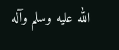الله عليه وسلم وآله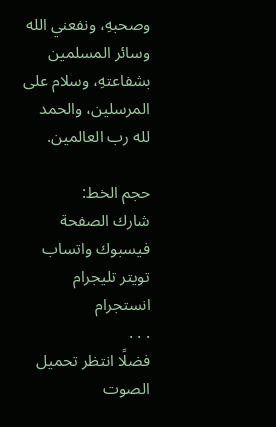وصحبهِ، ونفعني الله وسائر المسلمين بشفاعتهِ، وسلام على المرسلين، والحمد لله رب العالمين.

حجم الخط:
شارك الصفحة
فيسبوك واتساب تويتر تليجرام انستجرام
. . .
فضلًا انتظر تحميل الصوت